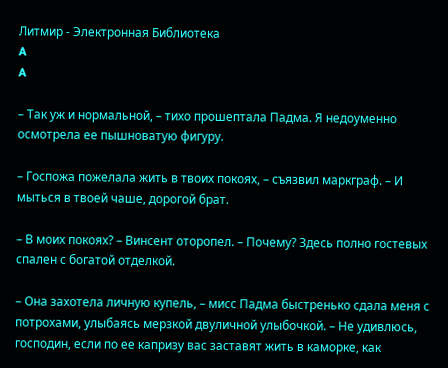Литмир - Электронная Библиотека
A
A

– Так уж и нормальной, – тихо прошептала Падма. Я недоуменно осмотрела ее пышноватую фигуру.

– Госпожа пожелала жить в твоих покоях, – съязвил маркграф. – И мыться в твоей чаше, дорогой брат.

– В моих покоях? – Винсент оторопел. – Почему? Здесь полно гостевых спален с богатой отделкой.

– Она захотела личную купель, – мисс Падма быстренько сдала меня с потрохами, улыбаясь мерзкой двуличной улыбочкой. – Не удивлюсь, господин, если по ее капризу вас заставят жить в каморке, как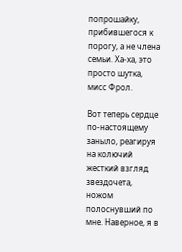попрошайку, прибившегося к порогу, а не члена семьи. Ха-ха, это просто шутка, мисс Фрол.

Вот теперь сердце по-настоящему заныло, реагируя на колючий жесткий взгляд звездочета, ножом полоснувший по мне. Наверное, я в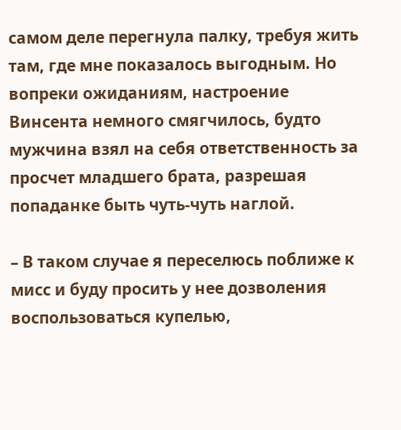самом деле перегнула палку, требуя жить там, где мне показалось выгодным. Но вопреки ожиданиям, настроение Винсента немного смягчилось, будто мужчина взял на себя ответственность за просчет младшего брата, разрешая попаданке быть чуть-чуть наглой.

– В таком случае я переселюсь поближе к мисс и буду просить у нее дозволения воспользоваться купелью,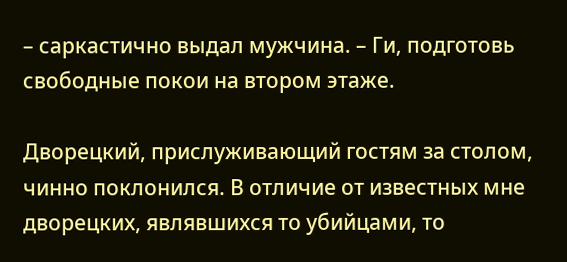– саркастично выдал мужчина. – Ги, подготовь свободные покои на втором этаже.

Дворецкий, прислуживающий гостям за столом, чинно поклонился. В отличие от известных мне дворецких, являвшихся то убийцами, то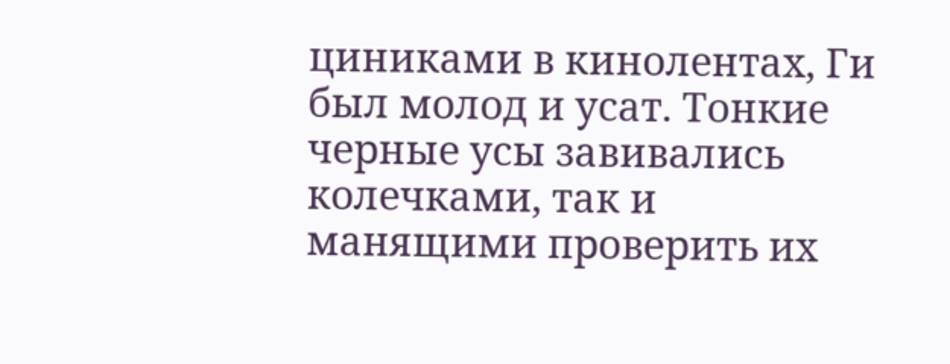циниками в кинолентах, Ги был молод и усат. Тонкие черные усы завивались колечками, так и манящими проверить их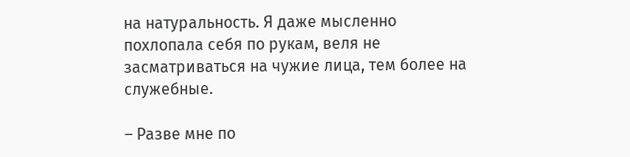на натуральность. Я даже мысленно похлопала себя по рукам, веля не засматриваться на чужие лица, тем более на служебные.

– Разве мне по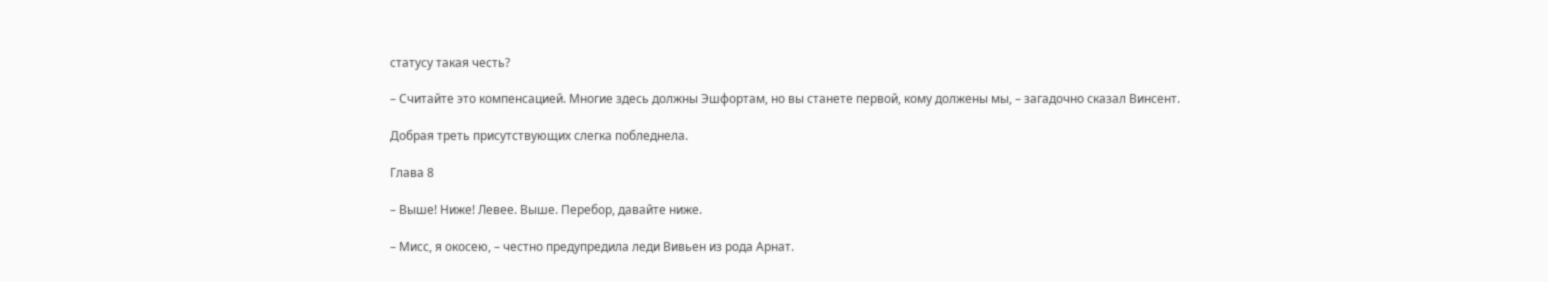статусу такая честь?

– Считайте это компенсацией. Многие здесь должны Эшфортам, но вы станете первой, кому должены мы, – загадочно сказал Винсент.

Добрая треть присутствующих слегка побледнела.

Глава 8

– Выше! Ниже! Левее. Выше. Перебор, давайте ниже.

– Мисс, я окосею, – честно предупредила леди Вивьен из рода Арнат.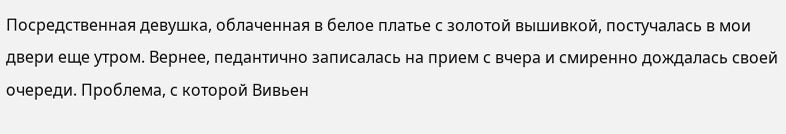Посредственная девушка, облаченная в белое платье с золотой вышивкой, постучалась в мои двери еще утром. Вернее, педантично записалась на прием с вчера и смиренно дождалась своей очереди. Проблема, с которой Вивьен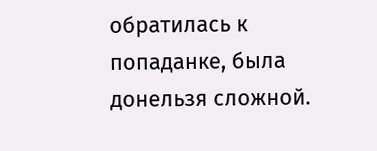обратилась к попаданке, была донельзя сложной.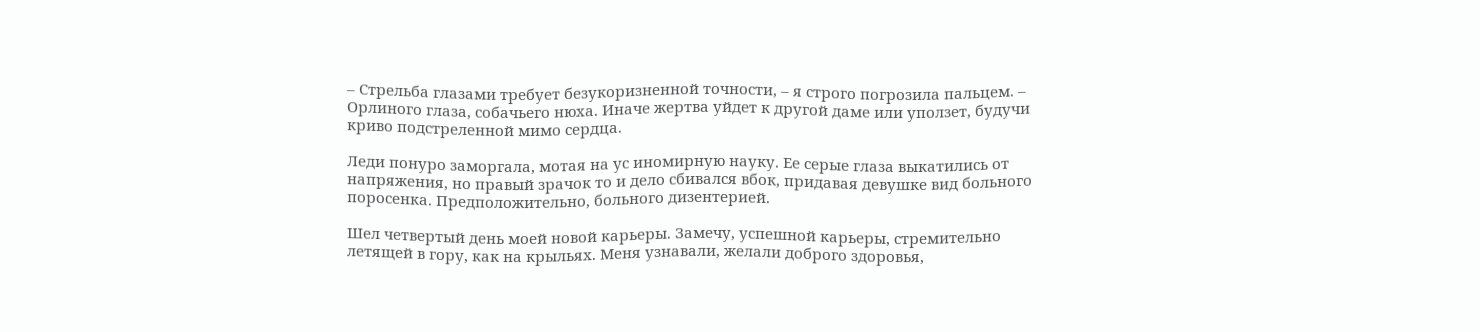– Стрельба глазами требует безукоризненной точности, – я строго погрозила пальцем. – Орлиного глаза, собачьего нюха. Иначе жертва уйдет к другой даме или уползет, будучи криво подстреленной мимо сердца.

Леди понуро заморгала, мотая на ус иномирную науку. Ее серые глаза выкатились от напряжения, но правый зрачок то и дело сбивался вбок, придавая девушке вид больного поросенка. Предположительно, больного дизентерией.

Шел четвертый день моей новой карьеры. Замечу, успешной карьеры, стремительно летящей в гору, как на крыльях. Меня узнавали, желали доброго здоровья,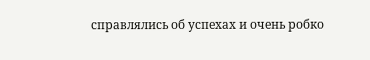справлялись об успехах и очень робко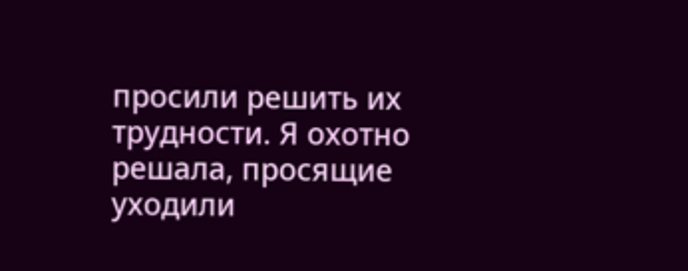просили решить их трудности. Я охотно решала, просящие уходили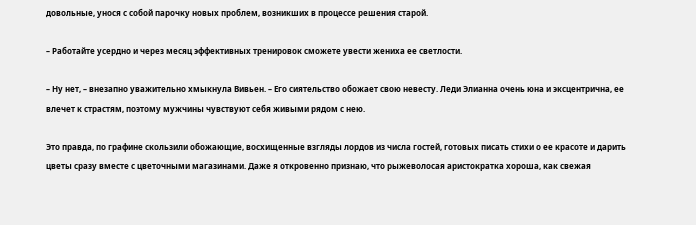довольные, унося с собой парочку новых проблем, возникших в процессе решения старой.

– Работайте усердно и через месяц эффективных тренировок сможете увести жениха ее светлости.

– Ну нет, – внезапно уважительно хмыкнула Вивьен. – Его сиятельство обожает свою невесту. Леди Элианна очень юна и эксцентрична, ее влечет к страстям, поэтому мужчины чувствуют себя живыми рядом с нею.

Это правда, по графине скользили обожающие, восхищенные взгляды лордов из числа гостей, готовых писать стихи о ее красоте и дарить цветы сразу вместе с цветочными магазинами. Даже я откровенно признаю, что рыжеволосая аристократка хороша, как свежая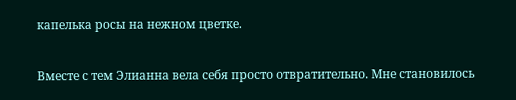капелька росы на нежном цветке.

Вместе с тем Элианна вела себя просто отвратительно. Мне становилось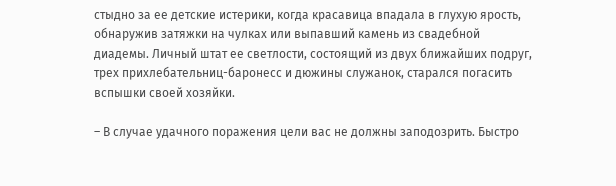стыдно за ее детские истерики, когда красавица впадала в глухую ярость, обнаружив затяжки на чулках или выпавший камень из свадебной диадемы. Личный штат ее светлости, состоящий из двух ближайших подруг, трех прихлебательниц-баронесс и дюжины служанок, старался погасить вспышки своей хозяйки.

– В случае удачного поражения цели вас не должны заподозрить. Быстро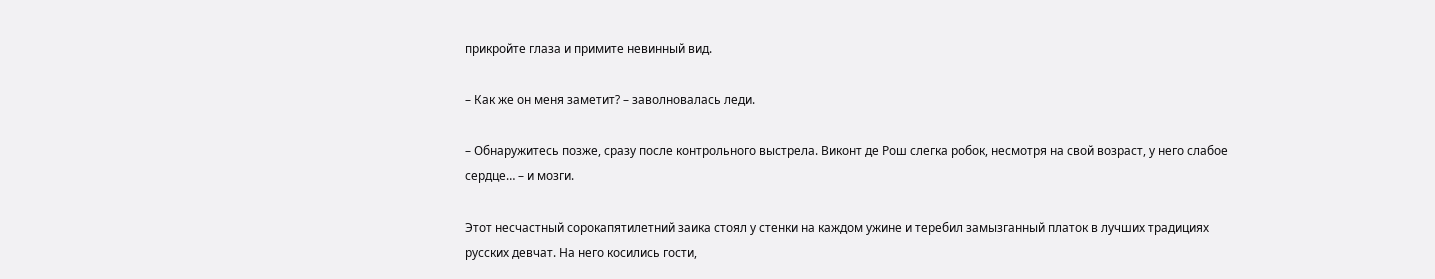прикройте глаза и примите невинный вид.

– Как же он меня заметит? – заволновалась леди.

– Обнаружитесь позже, сразу после контрольного выстрела. Виконт де Рош слегка робок, несмотря на свой возраст, у него слабое сердце… – и мозги.

Этот несчастный сорокапятилетний заика стоял у стенки на каждом ужине и теребил замызганный платок в лучших традициях русских девчат. На него косились гости,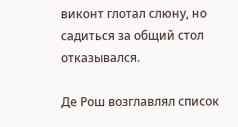виконт глотал слюну, но садиться за общий стол отказывался.

Де Рош возглавлял список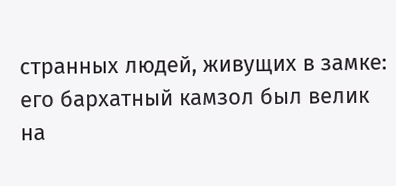странных людей, живущих в замке: его бархатный камзол был велик на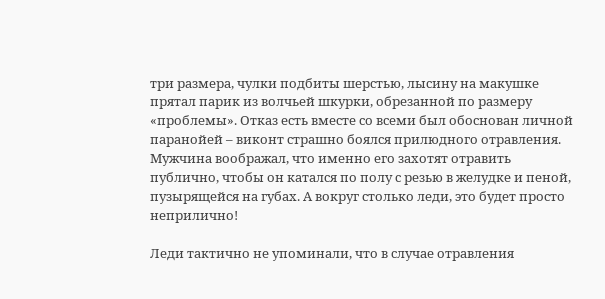три размера, чулки подбиты шерстью, лысину на макушке прятал парик из волчьей шкурки, обрезанной по размеру «проблемы». Отказ есть вместе со всеми был обоснован личной паранойей – виконт страшно боялся прилюдного отравления. Мужчина воображал, что именно его захотят отравить публично, чтобы он катался по полу с резью в желудке и пеной, пузырящейся на губах. А вокруг столько леди, это будет просто неприлично!

Леди тактично не упоминали, что в случае отравления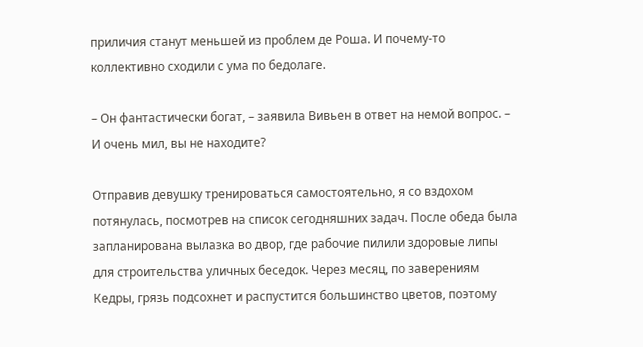приличия станут меньшей из проблем де Роша. И почему-то коллективно сходили с ума по бедолаге.

– Он фантастически богат, – заявила Вивьен в ответ на немой вопрос. – И очень мил, вы не находите?

Отправив девушку тренироваться самостоятельно, я со вздохом потянулась, посмотрев на список сегодняшних задач. После обеда была запланирована вылазка во двор, где рабочие пилили здоровые липы для строительства уличных беседок. Через месяц, по заверениям Кедры, грязь подсохнет и распустится большинство цветов, поэтому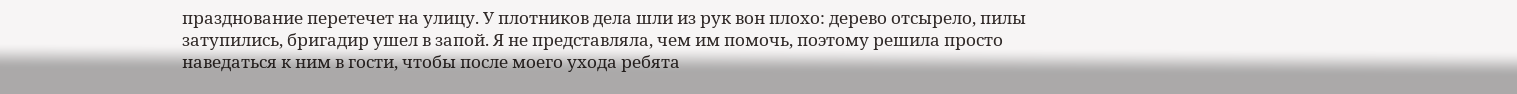празднование перетечет на улицу. У плотников дела шли из рук вон плохо: дерево отсырело, пилы затупились, бригадир ушел в запой. Я не представляла, чем им помочь, поэтому решила просто наведаться к ним в гости, чтобы после моего ухода ребята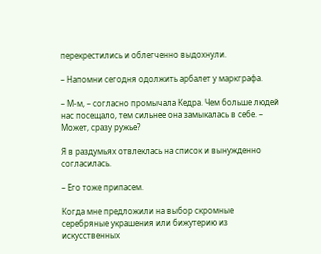перекрестились и облегченно выдохнули.

– Напомни сегодня одолжить арбалет у маркграфа.

– М-м, – согласно промычала Кедра. Чем больше людей нас посещало, тем сильнее она замыкалась в себе. – Может, сразу ружье?

Я в раздумьях отвлеклась на список и вынужденно согласилась.

– Его тоже припасем.

Когда мне предложили на выбор скромные серебряные украшения или бижутерию из искусственных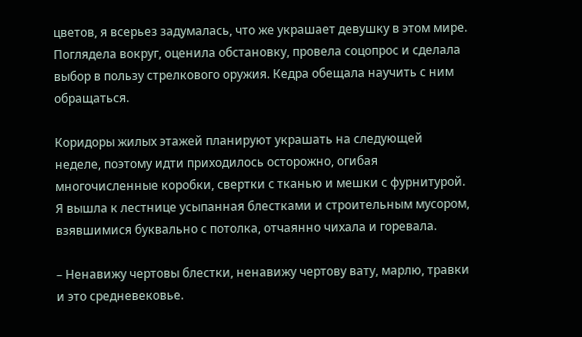цветов, я всерьез задумалась, что же украшает девушку в этом мире. Поглядела вокруг, оценила обстановку, провела соцопрос и сделала выбор в пользу стрелкового оружия. Кедра обещала научить с ним обращаться.

Коридоры жилых этажей планируют украшать на следующей неделе, поэтому идти приходилось осторожно, огибая многочисленные коробки, свертки с тканью и мешки с фурнитурой. Я вышла к лестнице усыпанная блестками и строительным мусором, взявшимися буквально с потолка, отчаянно чихала и горевала.

– Ненавижу чертовы блестки, ненавижу чертову вату, марлю, травки и это средневековье.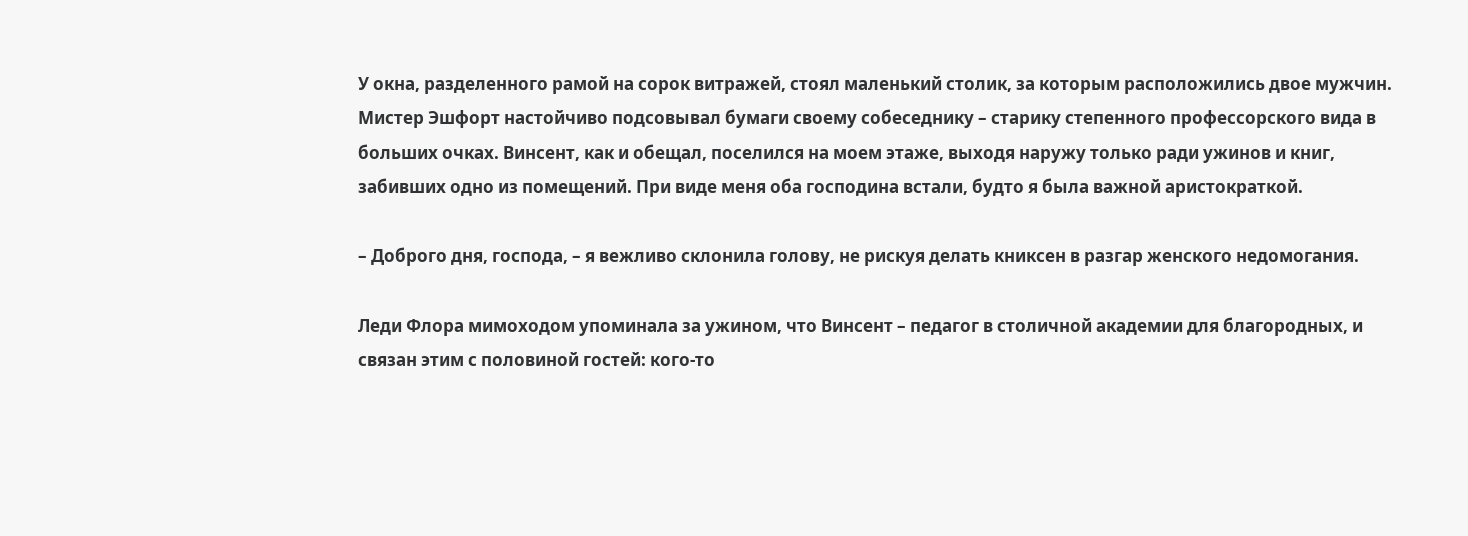У окна, разделенного рамой на сорок витражей, стоял маленький столик, за которым расположились двое мужчин. Мистер Эшфорт настойчиво подсовывал бумаги своему собеседнику – старику степенного профессорского вида в больших очках. Винсент, как и обещал, поселился на моем этаже, выходя наружу только ради ужинов и книг, забивших одно из помещений. При виде меня оба господина встали, будто я была важной аристократкой.

– Доброго дня, господа, – я вежливо склонила голову, не рискуя делать книксен в разгар женского недомогания.

Леди Флора мимоходом упоминала за ужином, что Винсент – педагог в столичной академии для благородных, и связан этим с половиной гостей: кого-то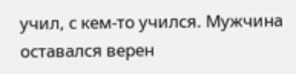учил, с кем-то учился. Мужчина оставался верен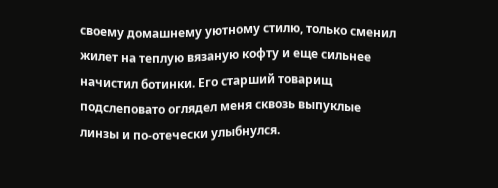своему домашнему уютному стилю, только сменил жилет на теплую вязаную кофту и еще сильнее начистил ботинки. Его старший товарищ подслеповато оглядел меня сквозь выпуклые линзы и по-отечески улыбнулся.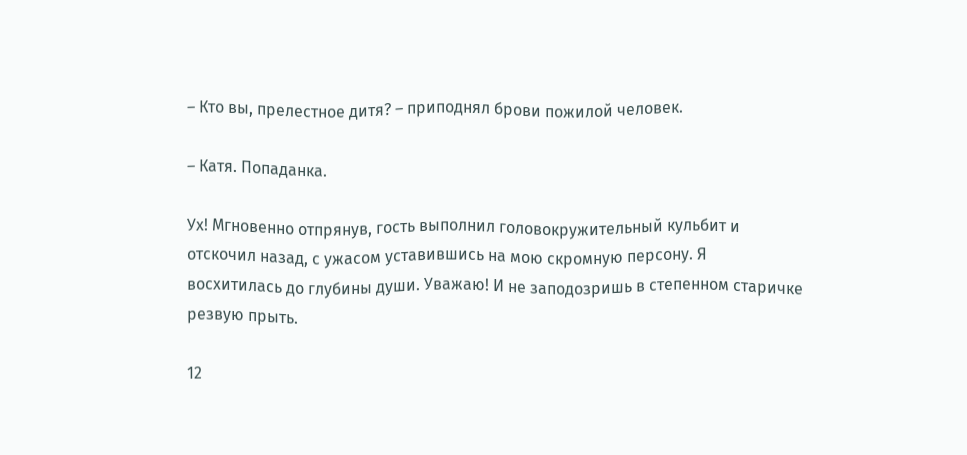– Кто вы, прелестное дитя? – приподнял брови пожилой человек.

– Катя. Попаданка.

Ух! Мгновенно отпрянув, гость выполнил головокружительный кульбит и отскочил назад, с ужасом уставившись на мою скромную персону. Я восхитилась до глубины души. Уважаю! И не заподозришь в степенном старичке резвую прыть.

12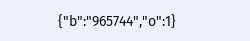{"b":"965744","o":1}